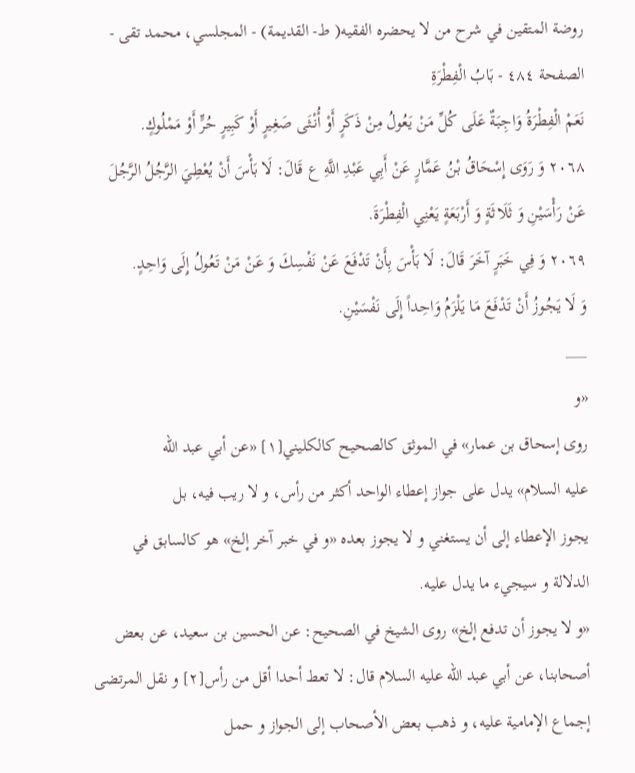روضة المتقين في شرح من لا يحضره الفقيه( ط- القديمة) - المجلسي، محمد تقى - الصفحة ٤٨٤ - بَابُ الْفِطْرَةِ
نَعَمْ الْفِطْرَةُ وَاجِبَةٌ عَلَى كُلِّ مَنْ يَعُولُ مِنْ ذَكَرٍ أَوْ أُنْثَى صَغِيرٍ أَوْ كَبِيرٍ حُرٍّ أَوْ مَمْلُوكٍ.
٢٠٦٨ وَ رَوَى إِسْحَاقُ بْنُ عَمَّارٍ عَنْ أَبِي عَبْدِ اللَّهِ ع قَالَ: لَا بَأْسَ أَنْ يُعْطِيَ الرَّجُلُ الرَّجُلَ عَنْ رَأْسَيْنِ وَ ثَلَاثَةٍ وَ أَرْبَعَةٍ يَعْنِي الْفِطْرَةَ.
٢٠٦٩ وَ فِي خَبَرٍ آخَرَ قَالَ: لَا بَأْسَ بِأَنْ تَدْفَعَ عَنْ نَفْسِكَ وَ عَنْ مَنْ تَعُولُ إِلَى وَاحِدٍ.
وَ لَا يَجُوزُ أَنْ تَدْفَعَ مَا يَلْزَمُ وَاحِداً إِلَى نَفْسَيْنِ.
___
«و
روى إسحاق بن عمار» في الموثق كالصحيح كالكليني[١] «عن أبي عبد الله
عليه السلام» يدل على جواز إعطاء الواحد أكثر من رأس، و لا ريب فيه، بل
يجوز الإعطاء إلى أن يستغني و لا يجوز بعده «و في خبر آخر إلخ» هو كالسابق في
الدلالة و سيجيء ما يدل عليه.
«و لا يجوز أن تدفع إلخ» روى الشيخ في الصحيح: عن الحسين بن سعيد، عن بعض أصحابنا، عن أبي عبد الله عليه السلام قال: لا تعط أحدا أقل من رأس[٢] و نقل المرتضى إجماع الإمامية عليه، و ذهب بعض الأصحاب إلى الجواز و حمل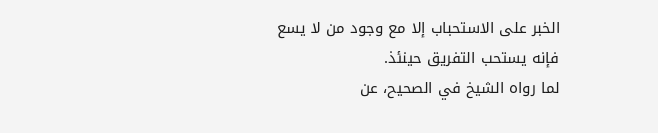الخبر على الاستحباب إلا مع وجود من لا يسع فإنه يستحب التفريق حينئذ.
لما رواه الشيخ في الصحيح، عن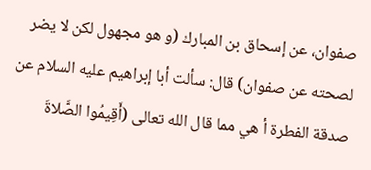صفوان، عن إسحاق بن المبارك (و هو مجهول لكن لا يضر لصحته عن صفوان) قال: سألت أبا إبراهيم عليه السلام عن صدقة الفطرة أ هي مما قال الله تعالى (أَقِيمُوا الصَّلاةَ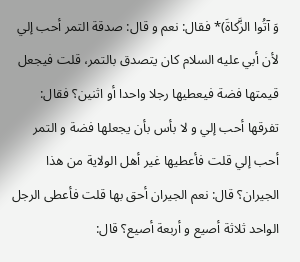وَ آتُوا الزَّكاةَ)* فقال: نعم و قال: صدقة التمر أحب إلي لأن أبي عليه السلام كان يتصدق بالتمر، قلت فيجعل قيمتها فضة فيعطيها رجلا واحدا أو اثنين؟ فقال: تفرقها أحب إلي و لا بأس بأن يجعلها فضة و التمر أحب إلي قلت فأعطيها غير أهل الولاية من هذا الجيران؟ قال: نعم الجيران أحق بها قلت فأعطى الرجل الواحد ثلاثة أصيع و أربعة أصيع؟ قال: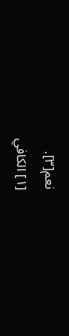نعم[٣].
[١] الكافي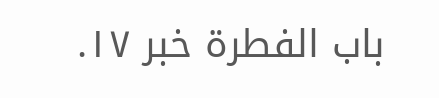باب الفطرة خبر ١٧.